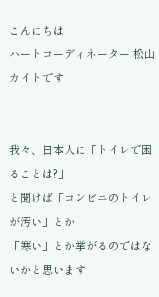こんにちは
ハートコーディネーター 松山カイトです


我々、日本人に「トイレで困ることは?」
と聞けば「コンビニのトイレが汚い」とか
「寒い」とか挙がるのではないかと思います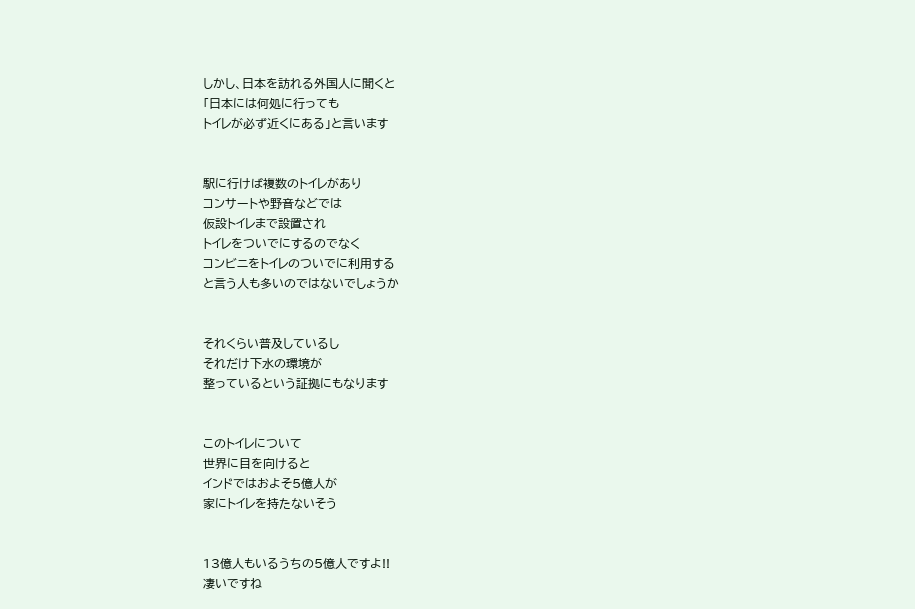しかし、日本を訪れる外国人に聞くと
「日本には何処に行っても
トイレが必ず近くにある」と言います


駅に行けば複数のトイレがあり
コンサートや野音などでは
仮設トイレまで設置され
トイレをついでにするのでなく
コンビニをトイレのついでに利用する
と言う人も多いのではないでしょうか


それくらい普及しているし
それだけ下水の環境が
整っているという証拠にもなります


このトイレについて
世界に目を向けると
インドではおよそ5億人が
家にトイレを持たないそう


13億人もいるうちの5億人ですよ!!
凄いですね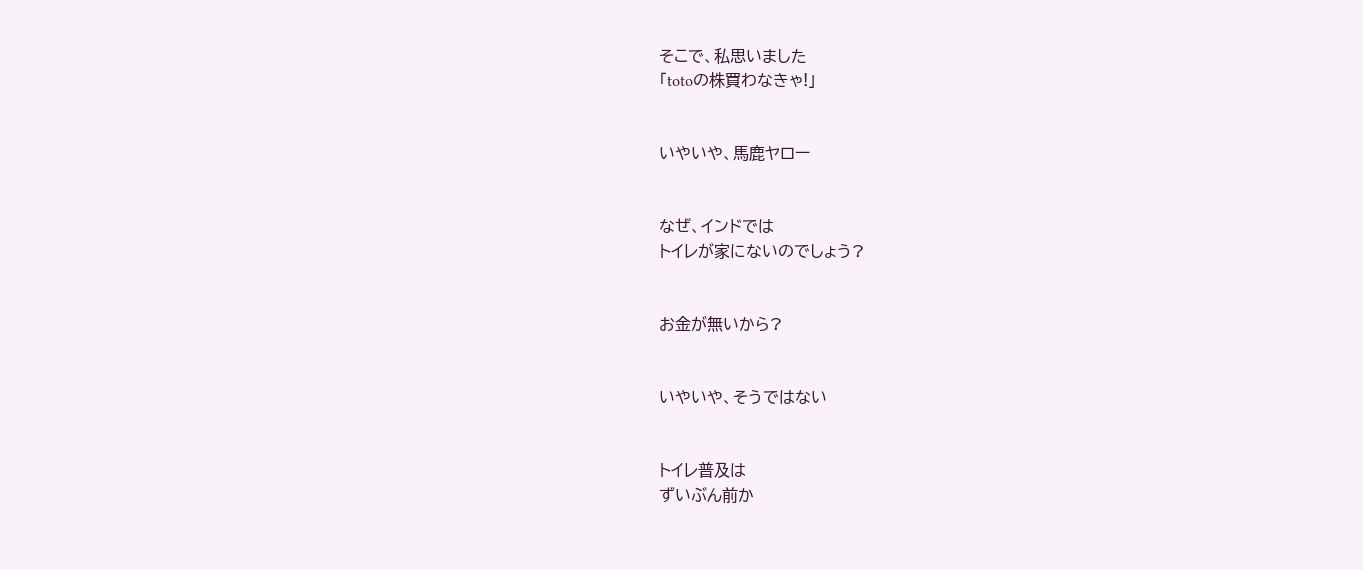そこで、私思いました
「totoの株買わなきゃ!」


いやいや、馬鹿ヤロー


なぜ、インドでは
トイレが家にないのでしょう?


お金が無いから?


いやいや、そうではない


トイレ普及は
ずいぶん前か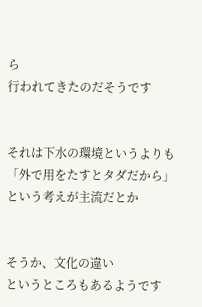ら
行われてきたのだそうです


それは下水の環境というよりも
「外で用をたすとタダだから」
という考えが主流だとか


そうか、文化の違い
というところもあるようです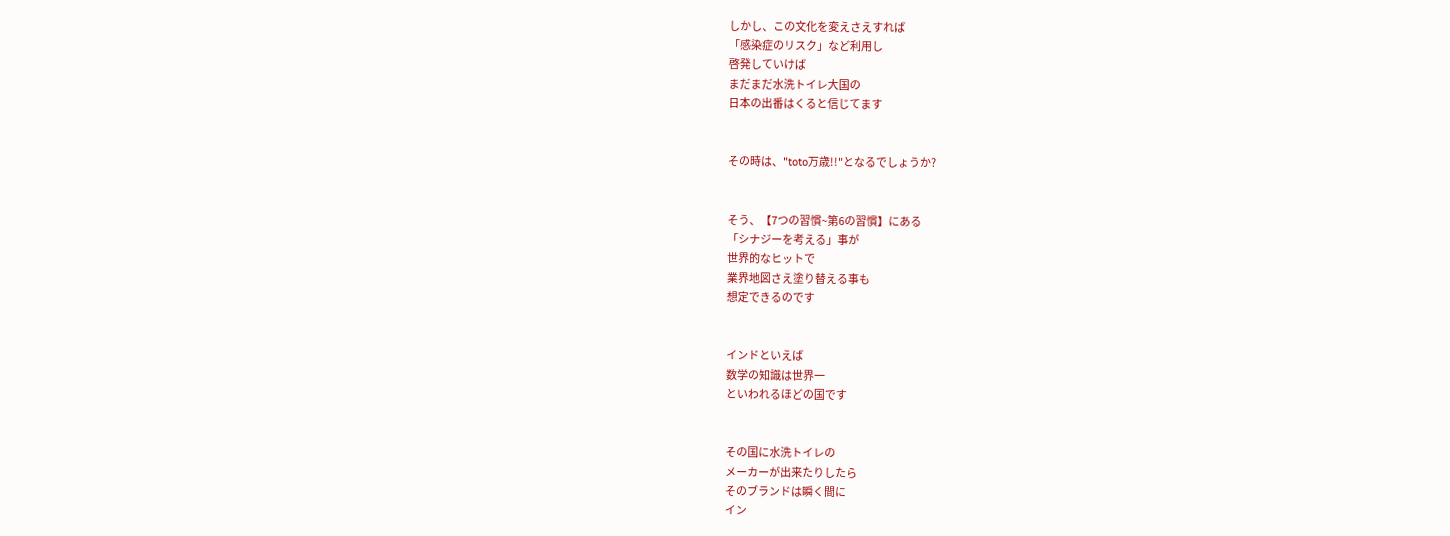しかし、この文化を変えさえすれば
「感染症のリスク」など利用し
啓発していけば
まだまだ水洗トイレ大国の
日本の出番はくると信じてます


その時は、"toto万歳!!"となるでしょうか?


そう、【7つの習慣~第6の習慣】にある
「シナジーを考える」事が
世界的なヒットで
業界地図さえ塗り替える事も
想定できるのです


インドといえば
数学の知識は世界一
といわれるほどの国です


その国に水洗トイレの
メーカーが出来たりしたら
そのブランドは瞬く間に
イン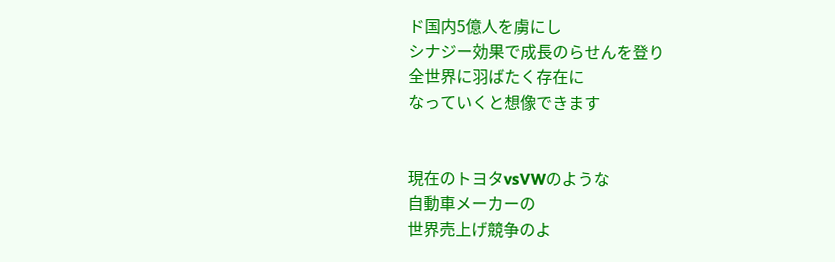ド国内5億人を虜にし
シナジー効果で成長のらせんを登り
全世界に羽ばたく存在に
なっていくと想像できます


現在のトヨタvsVWのような
自動車メーカーの
世界売上げ競争のよ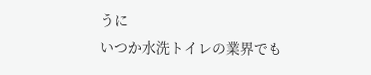うに
いつか水洗トイレの業界でも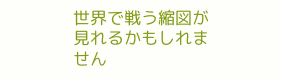世界で戦う縮図が見れるかもしれません